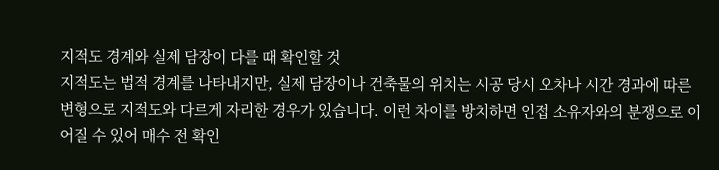지적도 경계와 실제 담장이 다를 때 확인할 것
지적도는 법적 경계를 나타내지만, 실제 담장이나 건축물의 위치는 시공 당시 오차나 시간 경과에 따른 변형으로 지적도와 다르게 자리한 경우가 있습니다. 이런 차이를 방치하면 인접 소유자와의 분쟁으로 이어질 수 있어 매수 전 확인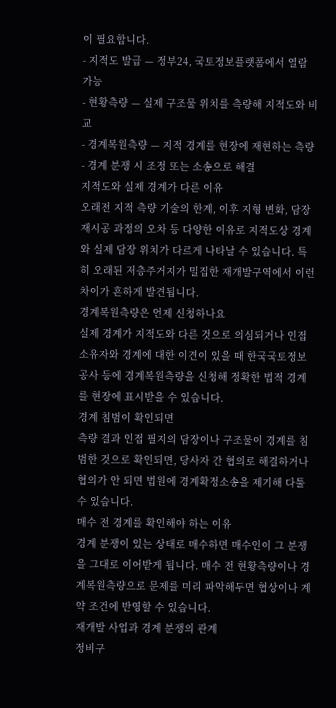이 필요합니다.
- 지적도 발급 — 정부24, 국토정보플랫폼에서 열람 가능
- 현황측량 — 실제 구조물 위치를 측량해 지적도와 비교
- 경계복원측량 — 지적 경계를 현장에 재현하는 측량
- 경계 분쟁 시 조정 또는 소송으로 해결
지적도와 실제 경계가 다른 이유
오래전 지적 측량 기술의 한계, 이후 지형 변화, 담장 재시공 과정의 오차 등 다양한 이유로 지적도상 경계와 실제 담장 위치가 다르게 나타날 수 있습니다. 특히 오래된 저층주거지가 밀집한 재개발구역에서 이런 차이가 흔하게 발견됩니다.
경계복원측량은 언제 신청하나요
실제 경계가 지적도와 다른 것으로 의심되거나 인접 소유자와 경계에 대한 이견이 있을 때 한국국토정보공사 등에 경계복원측량을 신청해 정확한 법적 경계를 현장에 표시받을 수 있습니다.
경계 침범이 확인되면
측량 결과 인접 필지의 담장이나 구조물이 경계를 침범한 것으로 확인되면, 당사자 간 협의로 해결하거나 협의가 안 되면 법원에 경계확정소송을 제기해 다툴 수 있습니다.
매수 전 경계를 확인해야 하는 이유
경계 분쟁이 있는 상태로 매수하면 매수인이 그 분쟁을 그대로 이어받게 됩니다. 매수 전 현황측량이나 경계복원측량으로 문제를 미리 파악해두면 협상이나 계약 조건에 반영할 수 있습니다.
재개발 사업과 경계 분쟁의 관계
정비구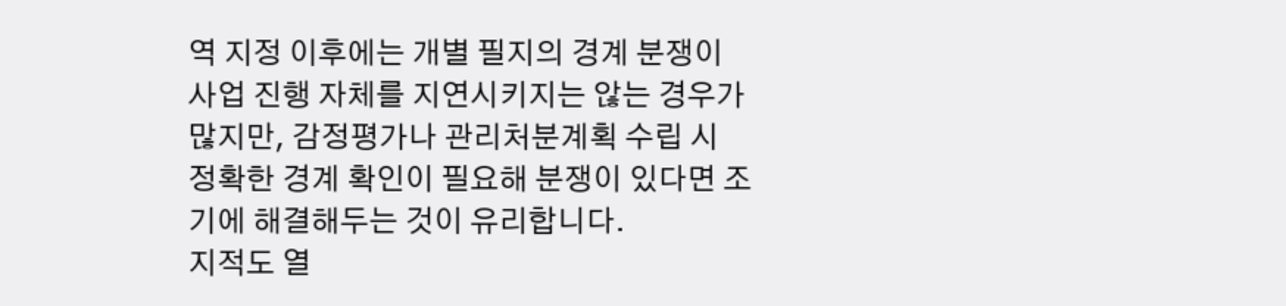역 지정 이후에는 개별 필지의 경계 분쟁이 사업 진행 자체를 지연시키지는 않는 경우가 많지만, 감정평가나 관리처분계획 수립 시 정확한 경계 확인이 필요해 분쟁이 있다면 조기에 해결해두는 것이 유리합니다.
지적도 열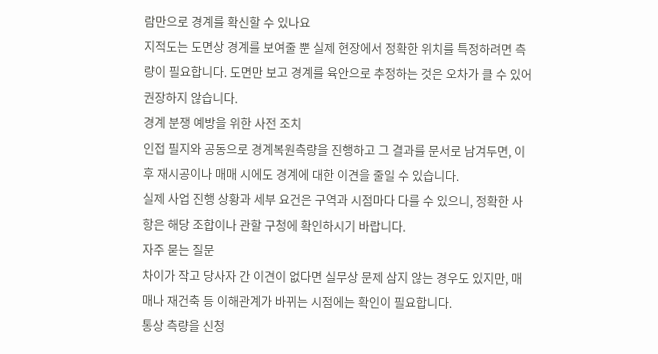람만으로 경계를 확신할 수 있나요
지적도는 도면상 경계를 보여줄 뿐 실제 현장에서 정확한 위치를 특정하려면 측량이 필요합니다. 도면만 보고 경계를 육안으로 추정하는 것은 오차가 클 수 있어 권장하지 않습니다.
경계 분쟁 예방을 위한 사전 조치
인접 필지와 공동으로 경계복원측량을 진행하고 그 결과를 문서로 남겨두면, 이후 재시공이나 매매 시에도 경계에 대한 이견을 줄일 수 있습니다.
실제 사업 진행 상황과 세부 요건은 구역과 시점마다 다를 수 있으니, 정확한 사항은 해당 조합이나 관할 구청에 확인하시기 바랍니다.
자주 묻는 질문
차이가 작고 당사자 간 이견이 없다면 실무상 문제 삼지 않는 경우도 있지만, 매매나 재건축 등 이해관계가 바뀌는 시점에는 확인이 필요합니다.
통상 측량을 신청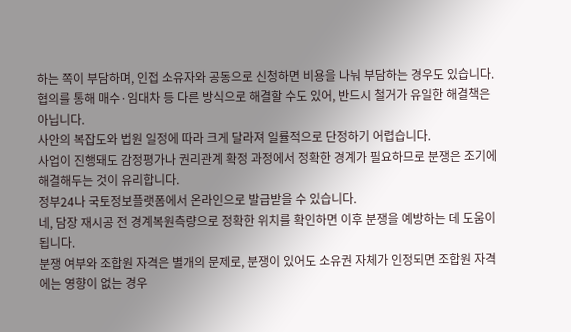하는 쪽이 부담하며, 인접 소유자와 공동으로 신청하면 비용을 나눠 부담하는 경우도 있습니다.
협의를 통해 매수·임대차 등 다른 방식으로 해결할 수도 있어, 반드시 철거가 유일한 해결책은 아닙니다.
사안의 복잡도와 법원 일정에 따라 크게 달라져 일률적으로 단정하기 어렵습니다.
사업이 진행돼도 감정평가나 권리관계 확정 과정에서 정확한 경계가 필요하므로 분쟁은 조기에 해결해두는 것이 유리합니다.
정부24나 국토정보플랫폼에서 온라인으로 발급받을 수 있습니다.
네, 담장 재시공 전 경계복원측량으로 정확한 위치를 확인하면 이후 분쟁을 예방하는 데 도움이 됩니다.
분쟁 여부와 조합원 자격은 별개의 문제로, 분쟁이 있어도 소유권 자체가 인정되면 조합원 자격에는 영향이 없는 경우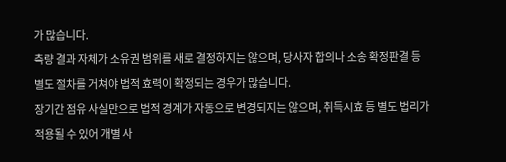가 많습니다.
측량 결과 자체가 소유권 범위를 새로 결정하지는 않으며, 당사자 합의나 소송 확정판결 등 별도 절차를 거쳐야 법적 효력이 확정되는 경우가 많습니다.
장기간 점유 사실만으로 법적 경계가 자동으로 변경되지는 않으며, 취득시효 등 별도 법리가 적용될 수 있어 개별 사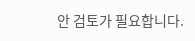안 검토가 필요합니다.